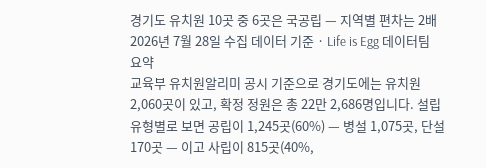경기도 유치원 10곳 중 6곳은 국공립 — 지역별 편차는 2배
2026년 7월 28일 수집 데이터 기준 · Life is Egg 데이터팀
요약
교육부 유치원알리미 공시 기준으로 경기도에는 유치원 2,060곳이 있고, 확정 정원은 총 22만 2,686명입니다. 설립유형별로 보면 공립이 1,245곳(60%) — 병설 1,075곳, 단설 170곳 — 이고 사립이 815곳(40%,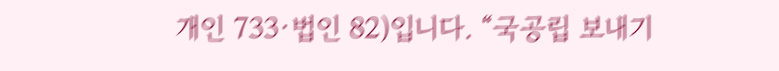개인 733·법인 82)입니다. “국공립 보내기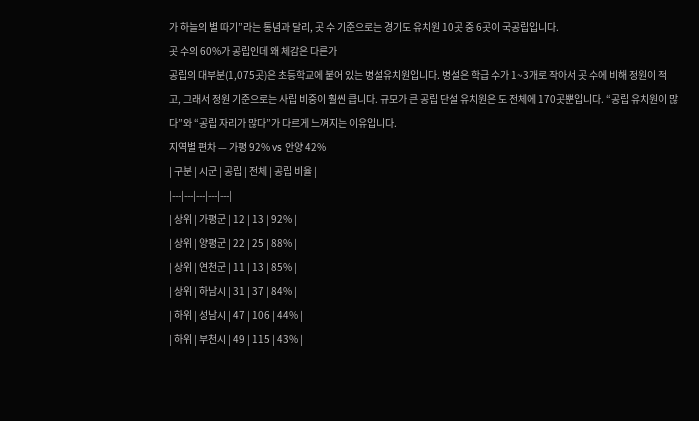가 하늘의 별 따기”라는 통념과 달리, 곳 수 기준으로는 경기도 유치원 10곳 중 6곳이 국공립입니다.
곳 수의 60%가 공립인데 왜 체감은 다른가
공립의 대부분(1,075곳)은 초등학교에 붙어 있는 병설유치원입니다. 병설은 학급 수가 1~3개로 작아서 곳 수에 비해 정원이 적고, 그래서 정원 기준으로는 사립 비중이 훨씬 큽니다. 규모가 큰 공립 단설 유치원은 도 전체에 170곳뿐입니다. “공립 유치원이 많다”와 “공립 자리가 많다”가 다르게 느껴지는 이유입니다.
지역별 편차 — 가평 92% vs 안양 42%
| 구분 | 시군 | 공립 | 전체 | 공립 비율 |
|---|---|---|---|---|
| 상위 | 가평군 | 12 | 13 | 92% |
| 상위 | 양평군 | 22 | 25 | 88% |
| 상위 | 연천군 | 11 | 13 | 85% |
| 상위 | 하남시 | 31 | 37 | 84% |
| 하위 | 성남시 | 47 | 106 | 44% |
| 하위 | 부천시 | 49 | 115 | 43% |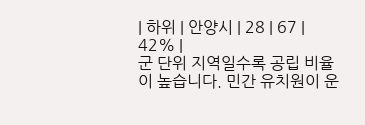| 하위 | 안양시 | 28 | 67 | 42% |
군 단위 지역일수록 공립 비율이 높습니다. 민간 유치원이 운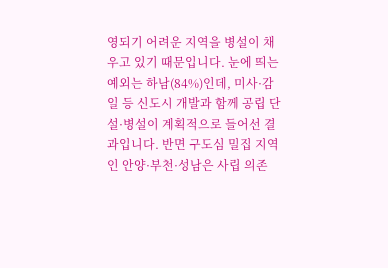영되기 어려운 지역을 병설이 채우고 있기 때문입니다. 눈에 띄는 예외는 하남(84%)인데, 미사·감일 등 신도시 개발과 함께 공립 단설·병설이 계획적으로 들어선 결과입니다. 반면 구도심 밀집 지역인 안양·부천·성남은 사립 의존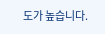도가 높습니다.